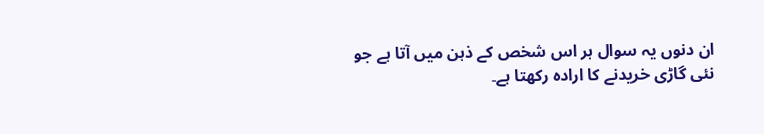ان دنوں یہ سوال ہر اس شخص کے ذہن میں آتا ہے جو نئی گاڑی خریدنے کا ارادہ رکھتا ہے۔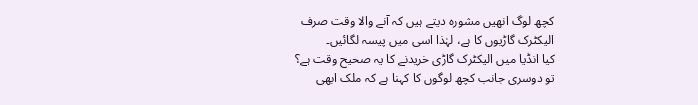کچھ لوگ انھیں مشورہ دیتے ہیں کہ آنے والا وقت صرف الیکٹرک گاڑیوں کا ہے، لہٰذا اسی میں پیسہ لگائیں۔
کیا انڈیا میں الیکٹرک گاڑی خریدنے کا یہ صحیح وقت ہے؟
تو دوسری جانب کچھ لوگوں کا کہنا ہے کہ ملک ابھی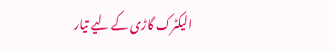الیکٹرک گاڑی کے لیے تیار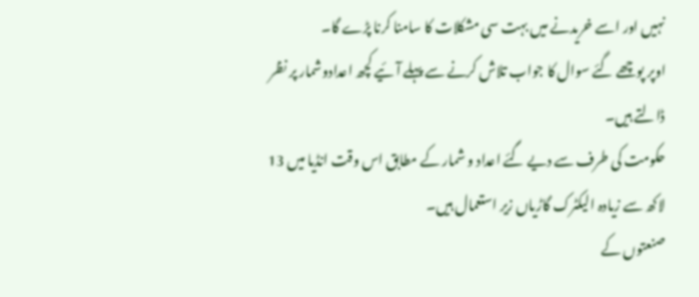نہیں اور اسے خریدنے میں بہت سی مشکلات کا سامنا کرنا پڑے گا۔
اوپر پوچھے گئے سوال کا جواب تلاش کرنے سے پہلے آئیے کچھ اعدادوشمار پر نظر ڈالتے ہیں۔
حکومت کی طرف سے دیے گئے اعداد و شمار کے مطابق اس وقت انڈیا میں 13 لاکھ سے زیادہ الیکٹرک گاڑیاں زیر استعمال ہیں۔
صنعتوں کے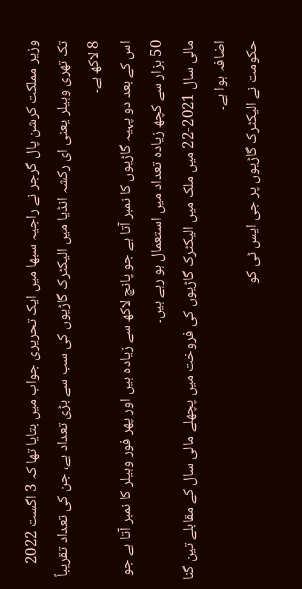وزیر مملکت کرشن پال گرجر نے راجیہ سبھا میں ایک تحریری جواب میں بتایا تھا کہ 3 اگست 2022 تک تھری وہیلر یعنی ای رکشہ انڈیا میں الیکٹرک گاڑیوں کی سب سے بڑی تعداد ہے، جن کی تعداد تقریباً 8 لاکھ ہے۔
اس کے بعد دو پہیہ گاڑیوں کا نمبر آتا ہے جو پانچ لاکھ سے زیادہ ہیں اور پھر فور وہیلر کا نمبر آتا ہے جو 50 ہزار سے کچھ زیادہ تعداد میں استعمال ہو رہے ہیں۔
مالی سال 2021-22 میں ملک میں الیکٹرک گاڑیوں کی فروخت میں پچھلے مالی سال کے مقابلے تین گنا اضافہ ہوا ہے۔
حکومت نے الیکٹرک گاڑیوں پر جی ایس ٹی کو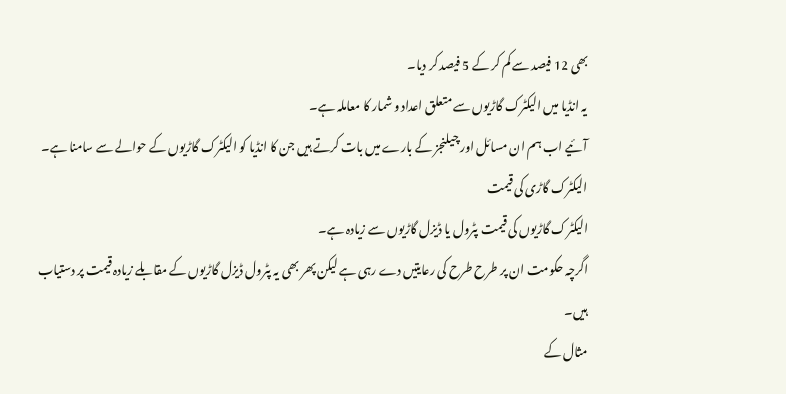بھی 12 فیصد سے کم کر کے 5 فیصد کر دیا۔
یہ انڈیا میں الیکٹرک گاڑیوں سے متعلق اعداد و شمار کا معاملہ ہے۔
آئیے اب ہم ان مسائل اور چیلنجز کے بارے میں بات کرتے ہیں جن کا انڈیا کو الیکٹرک گاڑیوں کے حوالے سے سامنا ہے۔
الیکٹرک گاڑی کی قیمت
الیکٹرک گاڑیوں کی قیمت پٹرول یا ڈیزل گاڑیوں سے زیادہ ہے۔
اگرچہ حکومت ان پر طرح طرح کی رعایتیں دے رہی ہے لیکن پھر بھی یہ پٹرول ڈیزل گاڑیوں کے مقابلے زیادہ قیمت پر دستیاب ہیں۔
مثال کے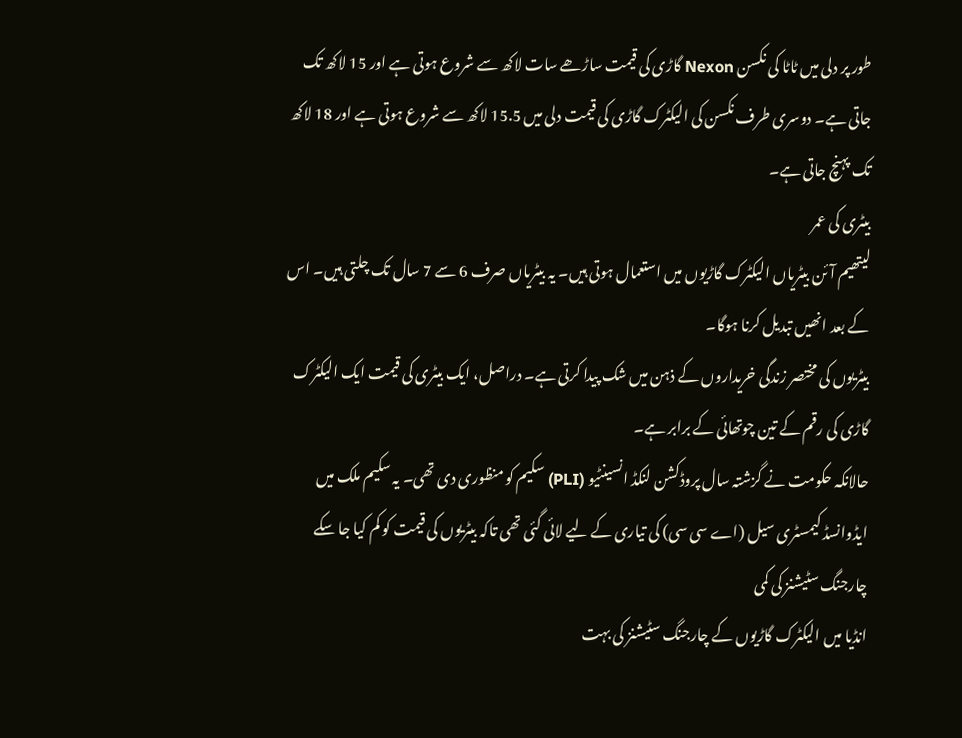طور پر دلی میں ٹاٹا کی نکسن Nexon گاڑی کی قیمت ساڑھے سات لاکھ سے شروع ہوتی ہے اور 15 لاکھ تک جاتی ہے۔ دوسری طرف نکسن کی الیکٹرک گاڑی کی قیمت دلی میں 15.5 لاکھ سے شروع ہوتی ہے اور 18 لاکھ تک پہنچ جاتی ہے۔
بیٹری کی عمر
لیتھیم آئن بیٹریاں الیکٹرک گاڑیوں میں استعمال ہوتی ہیں۔ یہ بیٹریاں صرف 6 سے 7 سال تک چلتی ہیں۔ اس کے بعد انھیں تبدیل کرنا ہوگا۔
بیٹریوں کی مختصر زندگی خریداروں کے ذہن میں شک پیدا کرتی ہے۔ دراصل، ایک بیٹری کی قیمت ایک الیکٹرک گاڑی کی رقم کے تین چوتھائی کے برابر ہے۔
حالانکہ حکومت نے گزشتہ سال پروڈکشن لنکڈ انسینٹیو (PLI) سکیم کو منظوری دی تھی۔ یہ سکیم ملک میں ایڈوانسڈ کیمسٹری سیل (اے سی سی) کی تیاری کے لیے لائی گئی تھی تاکہ بیٹریوں کی قیمت کو کم کیا جا سکے
چارجنگ سٹیشنز کی کمی
انڈیا میں الیکٹرک گاڑیوں کے چارجنگ سٹیشنز کی بہت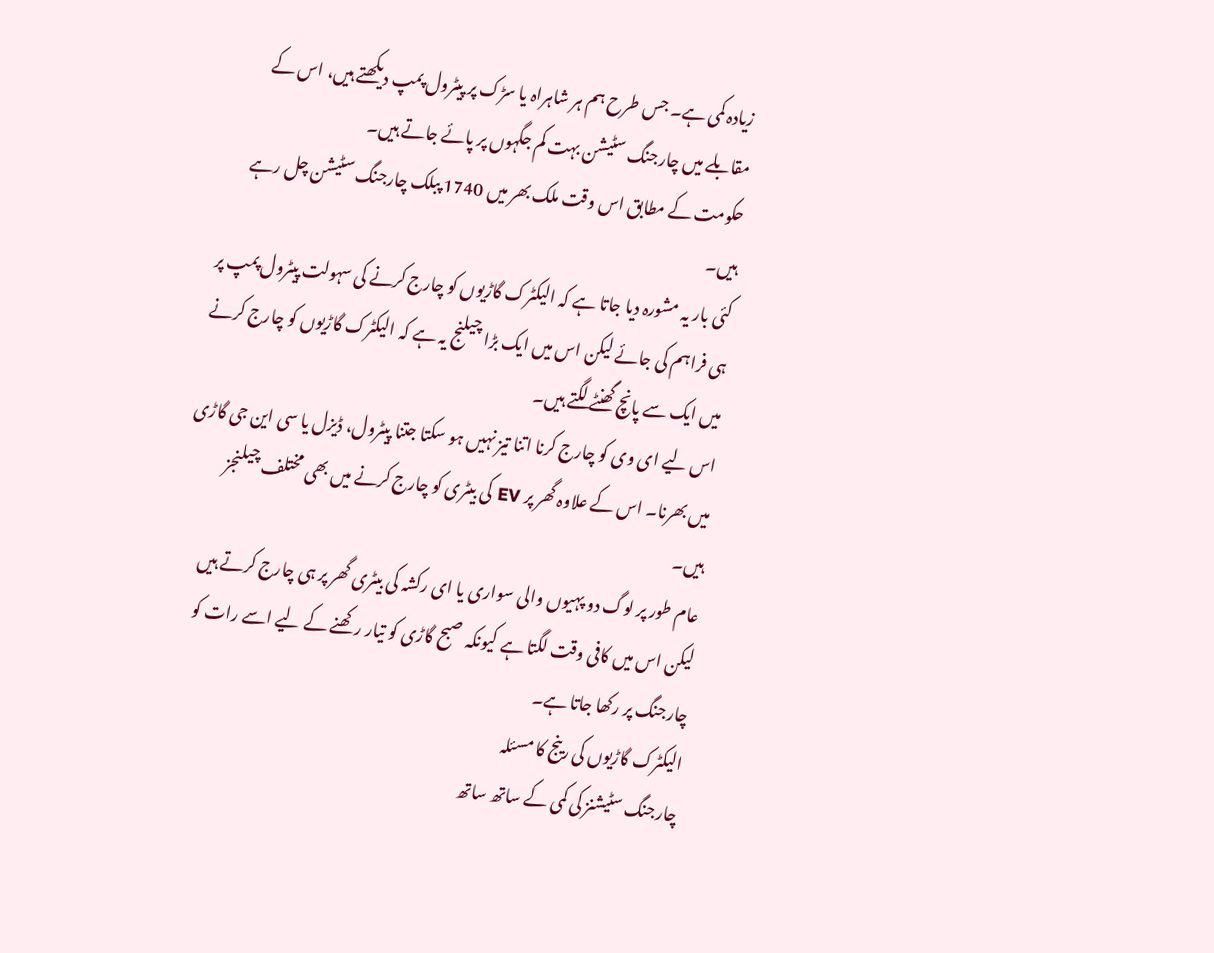زیادہ کمی ہے۔ جس طرح ہم ہر شاہراہ یا سڑک پر پیٹرول پمپ دیکھتے ہیں، اس کے مقابلے میں چارجنگ سٹیشن بہت کم جگہوں پر پائے جاتے ہیں۔
حکومت کے مطابق اس وقت ملک بھر میں 1740 پبلک چارجنگ سٹیشن چل رہے ہیں۔
کئی بار یہ مشورہ دیا جاتا ہے کہ الیکٹرک گاڑیوں کو چارج کرنے کی سہولت پیٹرول پمپ پر ہی فراہم کی جائے لیکن اس میں ایک بڑا چیلنج یہ ہے کہ الیکٹرک گاڑیوں کو چارج کرنے میں ایک سے پانچ گھنٹے لگتے ہیں۔
اس لیے ای وی کو چارج کرنا اتنا تیز نہیں ہو سکتا جتنا پیٹرول، ڈیزل یا سی این جی گاڑی میں بھرنا۔ اس کے علاوہ گھر پر EV کی بیٹری کو چارج کرنے میں بھی مختلف چیلنجز ہیں۔
عام طور پر لوگ دو پہیوں والی سواری یا ای رکشہ کی بیٹری گھر پر ہی چارج کرتے ہیں لیکن اس میں کافی وقت لگتا ہے کیونکہ صبح گاڑی کو تیار رکھنے کے لیے اسے رات کو چارجنگ پر رکھا جاتا ہے۔
الیکٹرک گاڑیوں کی رینج کا مسئلہ
چارجنگ سٹیشنز کی کمی کے ساتھ ساتھ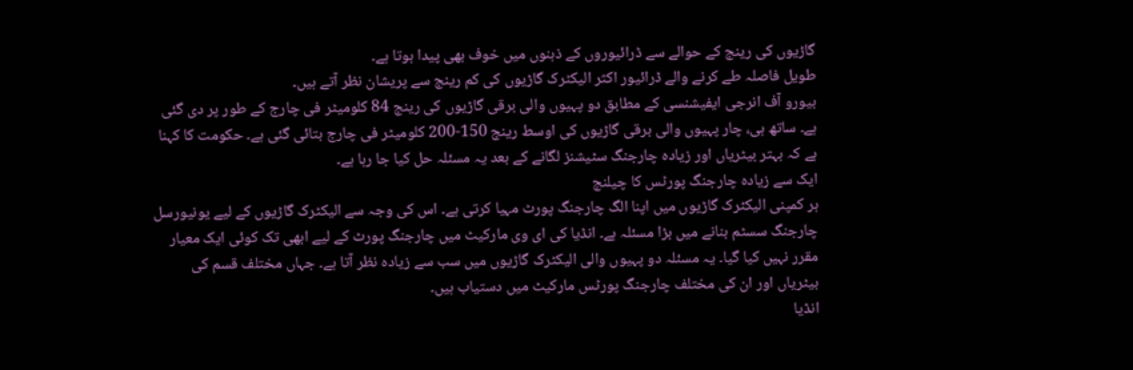گاڑیوں کی رینج کے حوالے سے ڈرائیوروں کے ذہنوں میں خوف بھی پیدا ہوتا ہے۔
طویل فاصلہ طے کرنے والے ڈرائیور اکثر الیکٹرک گاڑیوں کی کم رینج سے پریشان نظر آتے ہیں۔
بیورو آف انرجی ایفیشنسی کے مطابق دو پہیوں والی برقی گاڑیوں کی رینج 84 کلومیٹر فی چارج کے طور پر دی گئی ہے۔ ساتھ ہی، چار پہیوں والی برقی گاڑیوں کی اوسط رینج 150-200 کلومیٹر فی چارج بتائی گئی ہے۔ حکومت کا کہنا ہے کہ بہتر بیٹریاں اور زیادہ چارجنگ سٹیشنز لگانے کے بعد یہ مسئلہ حل کیا جا رہا ہے۔
ایک سے زیادہ چارجنگ پورٹس کا چیلنج
ہر کمپنی الیکٹرک گاڑیوں میں اپنا الگ چارجنگ پورٹ مہیا کرتی ہے۔ اس کی وجہ سے الیکٹرک گاڑیوں کے لیے یونیورسل چارجنگ سسٹم بنانے میں بڑا مسئلہ ہے۔ انڈیا کی ای وی مارکیٹ میں چارجنگ پورٹ کے لیے ابھی تک کوئی ایک معیار مقرر نہیں کیا گیا۔ یہ مسئلہ دو پہیوں والی الیکٹرک گاڑیوں میں سب سے زیادہ نظر آتا ہے۔ جہاں مختلف قسم کی بیٹریاں اور ان کی مختلف چارجنگ پورٹس مارکیٹ میں دستیاب ہیں۔
انڈیا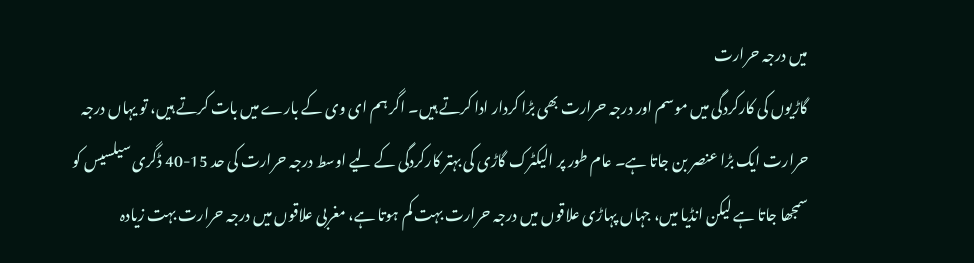میں درجہ حرارت
گاڑیوں کی کارکردگی میں موسم اور درجہ حرارت بھی بڑا کردار ادا کرتے ہیں۔ اگر ہم ای وی کے بارے میں بات کرتے ہیں، تو یہاں درجہ حرارت ایک بڑا عنصر بن جاتا ہے۔ عام طور پر الیکٹرک گاڑی کی بہتر کارکردگی کے لیے اوسط درجہ حرارت کی حد 15-40 ڈگری سیلسیس کو سمجھا جاتا ہے لیکن انڈیا میں، جہاں پہاڑی علاقوں میں درجہ حرارت بہت کم ہوتا ہے، مغربی علاقوں میں درجہ حرارت بہت زیادہ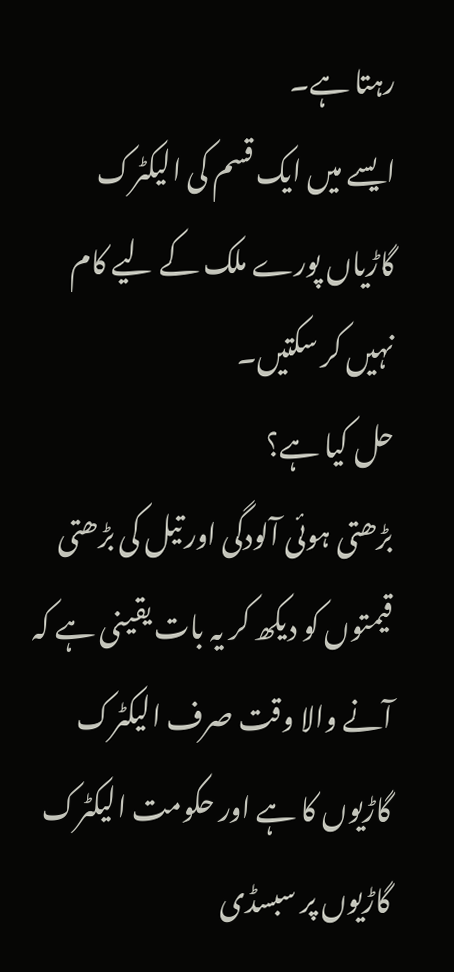رہتا ہے۔
ایسے میں ایک قسم کی الیکٹرک گاڑیاں پورے ملک کے لیے کام نہیں کر سکتیں۔
حل کیا ہے؟
بڑھتی ہوئی آلودگی اور تیل کی بڑھتی قیمتوں کو دیکھ کر یہ بات یقینی ہے کہ آنے والا وقت صرف الیکٹرک گاڑیوں کا ہے اور حکومت الیکٹرک گاڑیوں پر سبسڈی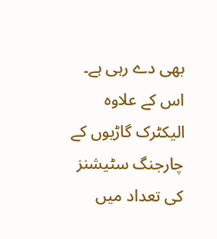بھی دے رہی ہے۔
اس کے علاوہ الیکٹرک گاڑیوں کے چارجنگ سٹیشنز کی تعداد میں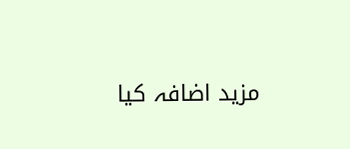مزید اضافہ کیا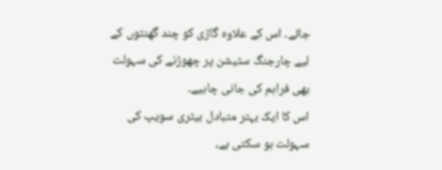جائے۔ اس کے علاوہ گاڑی کو چند گھنٹوں کے لیے چارجنگ سٹیشن پر چھوڑنے کی سہولت بھی فراہم کی جانی چاہیے۔
اس کا ایک بہتر متبادل بیٹری سویپ کی سہولت ہو سکتی ہے،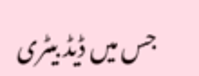جس میں ڈیڈ بیٹری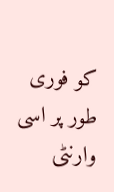کو فوری طور پر اسی وارنٹی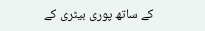کے ساتھ پوری بیٹری کے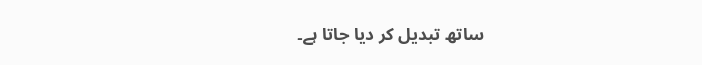ساتھ تبدیل کر دیا جاتا ہے۔